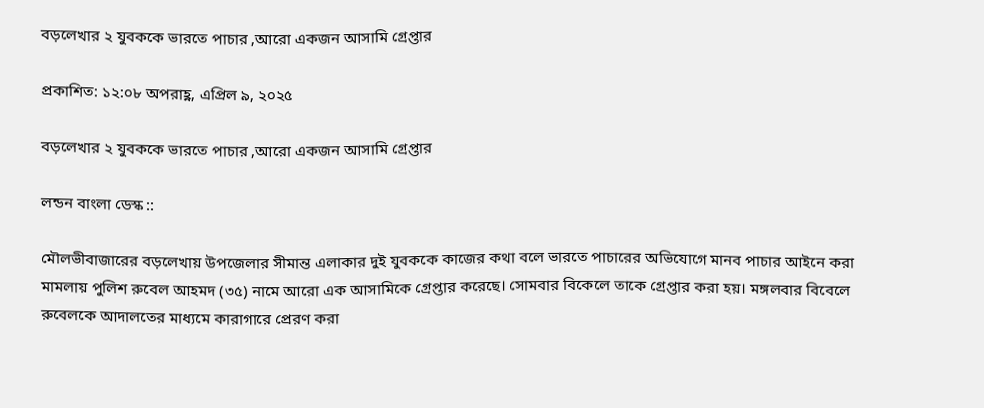বড়লেখার ২ যুবককে ভারতে পাচার ,আরো একজন আসামি গ্রেপ্তার

প্রকাশিত: ১২:০৮ অপরাহ্ণ, এপ্রিল ৯, ২০২৫

বড়লেখার ২ যুবককে ভারতে পাচার ,আরো একজন আসামি গ্রেপ্তার

লন্ডন বাংলা ডেস্ক ::

মৌলভীবাজারের বড়লেখায় উপজেলার সীমান্ত এলাকার দুই যুবককে কাজের কথা বলে ভারতে পাচারের অভিযোগে মানব পাচার আইনে করা মামলায় পুলিশ রুবেল আহমদ (৩৫) নামে আরো এক আসামিকে গ্রেপ্তার করেছে। সোমবার বিকেলে তাকে গ্রেপ্তার করা হয়। মঙ্গলবার বিবেলে রুবেলকে আদালতের মাধ্যমে কারাগারে প্রেরণ করা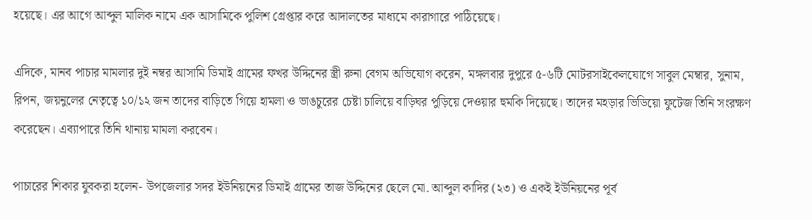হয়েছে। এর আগে আব্দুল মালিক নামে এক আসামিকে পুলিশ গ্রেপ্তার করে আদালতের মাধ্যমে কারাগারে পাঠিয়েছে।

এদিকে, মানব পাচার মামলার দুই নম্বর আসামি ডিমাই গ্রামের ফখর উদ্দিনের স্ত্রী রুনা বেগম অভিযোগ করেন, মঙ্গলবার দুপুরে ৫-৬টি মোটরসাইকেলযোগে সাবুল মেম্বার, সুনাম, রিপন, জয়নুলের নেতৃত্বে ১০/১২ জন তাদের বাড়িতে গিয়ে হামলা ও ভাঙচুরের চেষ্টা চালিয়ে বাড়িঘর পুড়িয়ে দেওয়ার হুমকি দিয়েছে। তাদের মহড়ার ভিডিয়ো ফুটেজ তিনি সংরক্ষণ করেছেন। এব্যাপারে তিনি থানায় মামলা করবেন।

পাচারের শিকার যুবকরা হলেন- উপজেলার সদর ইউনিয়নের ডিমাই গ্রামের তাজ উদ্দিনের ছেলে মো. আব্দুল কাদির (২৩) ও একই ইউনিয়নের পূর্ব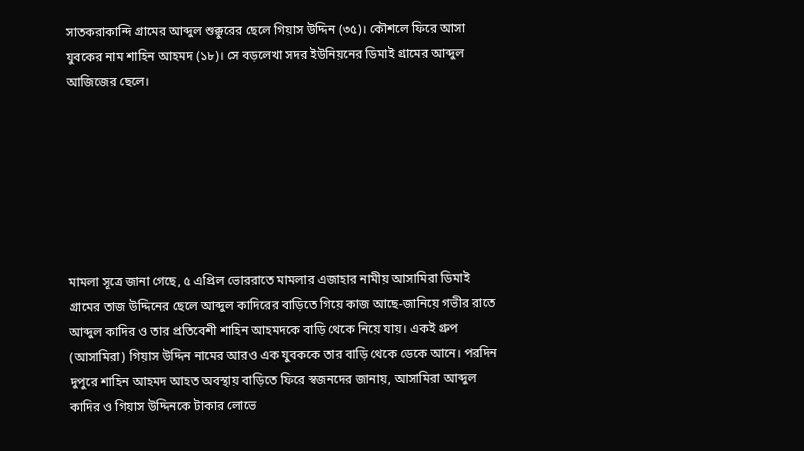সাতকরাকান্দি গ্রামের আব্দুল শুক্কুরের ছেলে গিয়াস উদ্দিন (৩৫)। কৌশলে ফিরে আসা যুবকের নাম শাহিন আহমদ (১৮)। সে বড়লেখা সদর ইউনিয়নের ডিমাই গ্রামের আব্দুল আজিজের ছেলে।







মামলা সূত্রে জানা গেছে, ৫ এপ্রিল ভোররাতে মামলার এজাহার নামীয় আসামিরা ডিমাই গ্রামের তাজ উদ্দিনের ছেলে আব্দুল কাদিরের বাড়িতে গিয়ে কাজ আছে-জানিয়ে গভীর রাতে আব্দুল কাদির ও তার প্রতিবেশী শাহিন আহমদকে বাড়ি থেকে নিয়ে যায়। একই গ্রুপ (আসামিরা) গিয়াস উদ্দিন নামের আরও এক যুবককে তার বাড়ি থেকে ডেকে আনে। পরদিন দুপুরে শাহিন আহমদ আহত অবস্থায় বাড়িতে ফিরে স্বজনদের জানায়, আসামিরা আব্দুল কাদির ও গিয়াস উদ্দিনকে টাকার লোভে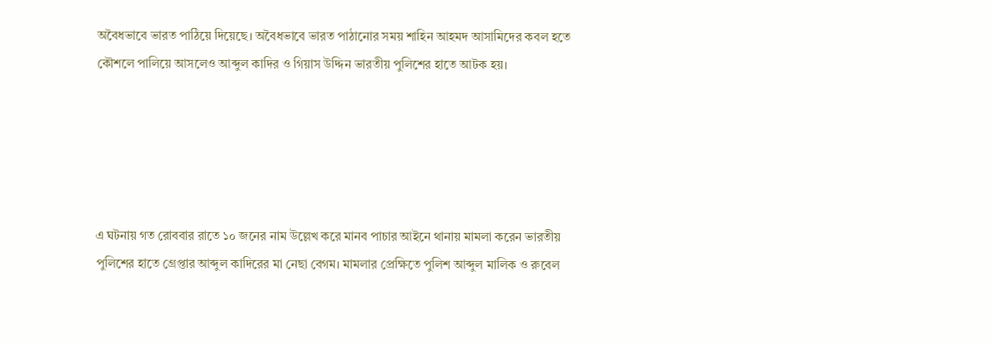অবৈধভাবে ভারত পাঠিয়ে দিয়েছে। অবৈধভাবে ভারত পাঠানোর সময় শাহিন আহমদ আসামিদের কবল হতে কৌশলে পালিয়ে আসলেও আব্দুল কাদির ও গিয়াস উদ্দিন ভারতীয় পুলিশের হাতে আটক হয়।





এ ঘটনায় গত রোববার রাতে ১০ জনের নাম উল্লেখ করে মানব পাচার আইনে থানায় মামলা করেন ভারতীয় পুলিশের হাতে গ্রেপ্তার আব্দুল কাদিরের মা নেছা বেগম। মামলার প্রেক্ষিতে পুলিশ আব্দুল মালিক ও রুবেল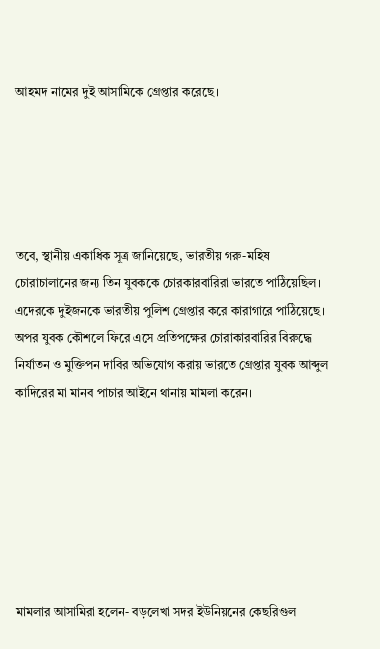আহমদ নামের দুই আসামিকে গ্রেপ্তার করেছে।





তবে, স্থানীয় একাধিক সূত্র জানিয়েছে, ভারতীয় গরু-মহিষ চোরাচালানের জন্য তিন যুবককে চোরকারবারিরা ভারতে পাঠিয়েছিল। এদেরকে দুইজনকে ভারতীয় পুলিশ গ্রেপ্তার করে কারাগারে পাঠিয়েছে। অপর যুবক কৌশলে ফিরে এসে প্রতিপক্ষের চোরাকারবারির বিরুদ্ধে নির্যাতন ও মুক্তিপন দাবির অভিযোগ করায় ভারতে গ্রেপ্তার যুবক আব্দুল কাদিরের মা মানব পাচার আইনে থানায় মামলা করেন।







মামলার আসামিরা হলেন- বড়লেখা সদর ইউনিয়নের কেছরিগুল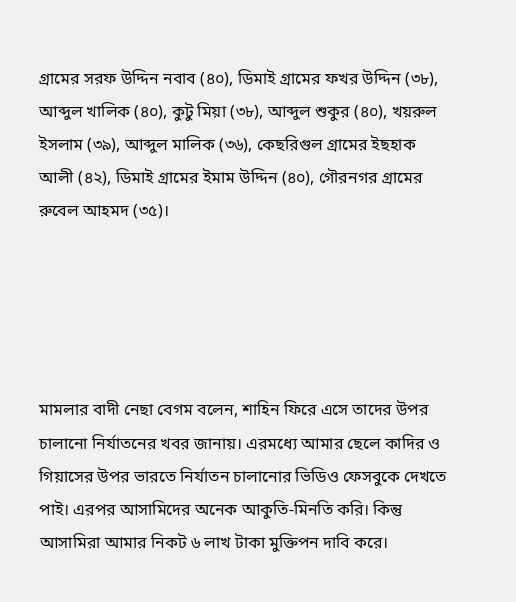গ্রামের সরফ উদ্দিন নবাব (৪০), ডিমাই গ্রামের ফখর উদ্দিন (৩৮), আব্দুল খালিক (৪০), কুটু মিয়া (৩৮), আব্দুল শুকুর (৪০), খয়রুল ইসলাম (৩৯), আব্দুল মালিক (৩৬), কেছরিগুল গ্রামের ইছহাক আলী (৪২), ডিমাই গ্রামের ইমাম উদ্দিন (৪০), গৌরনগর গ্রামের রুবেল আহমদ (৩৫)।





মামলার বাদী নেছা বেগম বলেন, শাহিন ফিরে এসে তাদের উপর চালানো নির্যাতনের খবর জানায়। এরমধ্যে আমার ছেলে কাদির ও গিয়াসের উপর ভারতে নির্যাতন চালানোর ভিডিও ফেসবুকে দেখতে পাই। এরপর আসামিদের অনেক আকুতি-মিনতি করি। কিন্তু আসামিরা আমার নিকট ৬ লাখ টাকা মুক্তিপন দাবি করে।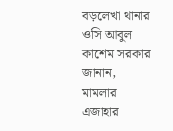বড়লেখা থানার ওসি আবুল কাশেম সরকার জানান, মামলার এজাহার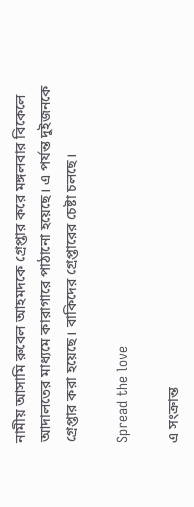নামীয় আসামি রুবেল আহমদকে গ্রেপ্তার করে মঙ্গলবার বিকেলে আদালতের মাধ্যমে কারাগারে পাঠানো হয়েছে। এ পর্যন্ত দুইজনকে গ্রেপ্তার করা হয়েছে। বাকিদের গ্রেপ্তারের চেষ্টা চলছে।

Spread the love

এ সংক্রান্ত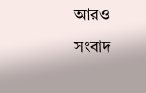আরও সংবাদ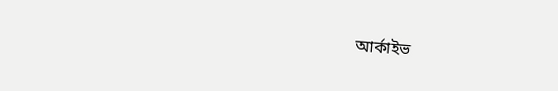আর্কাইভ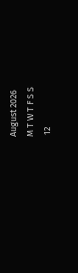August 2026
M T W T F S S
 12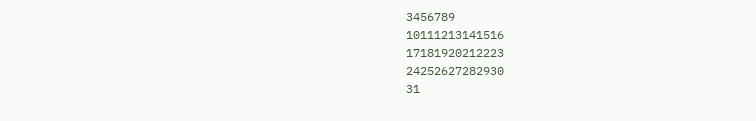3456789
10111213141516
17181920212223
24252627282930
31